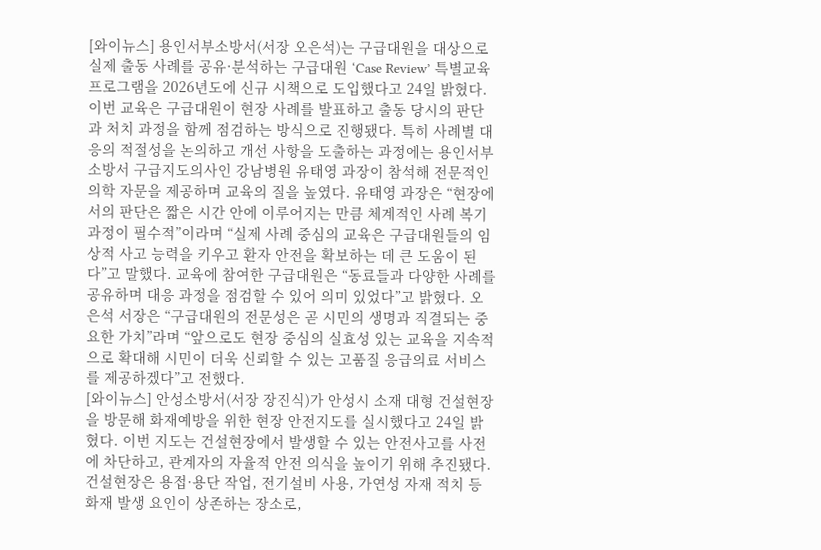[와이뉴스] 용인서부소방서(서장 오은석)는 구급대원을 대상으로 실제 출동 사례를 공유·분석하는 구급대원 ‘Case Review’ 특별교육 프로그램을 2026년도에 신규 시책으로 도입했다고 24일 밝혔다. 이번 교육은 구급대원이 현장 사례를 발표하고 출동 당시의 판단과 처치 과정을 함께 점검하는 방식으로 진행됐다. 특히 사례별 대응의 적절성을 논의하고 개선 사항을 도출하는 과정에는 용인서부소방서 구급지도의사인 강남병원 유태영 과장이 참석해 전문적인 의학 자문을 제공하며 교육의 질을 높였다. 유태영 과장은 “현장에서의 판단은 짧은 시간 안에 이루어지는 만큼 체계적인 사례 복기 과정이 필수적”이라며 “실제 사례 중심의 교육은 구급대원들의 임상적 사고 능력을 키우고 환자 안전을 확보하는 데 큰 도움이 된다”고 말했다. 교육에 참여한 구급대원은 “동료들과 다양한 사례를 공유하며 대응 과정을 점검할 수 있어 의미 있었다”고 밝혔다. 오은석 서장은 “구급대원의 전문성은 곧 시민의 생명과 직결되는 중요한 가치”라며 “앞으로도 현장 중심의 실효성 있는 교육을 지속적으로 확대해 시민이 더욱 신뢰할 수 있는 고품질 응급의료 서비스를 제공하겠다”고 전했다.
[와이뉴스] 안성소방서(서장 장진식)가 안성시 소재 대형 건설현장을 방문해 화재예방을 위한 현장 안전지도를 실시했다고 24일 밝혔다. 이번 지도는 건설현장에서 발생할 수 있는 안전사고를 사전에 차단하고, 관계자의 자율적 안전 의식을 높이기 위해 추진됐다. 건설현장은 용접·용단 작업, 전기설비 사용, 가연성 자재 적치 등 화재 발생 요인이 상존하는 장소로,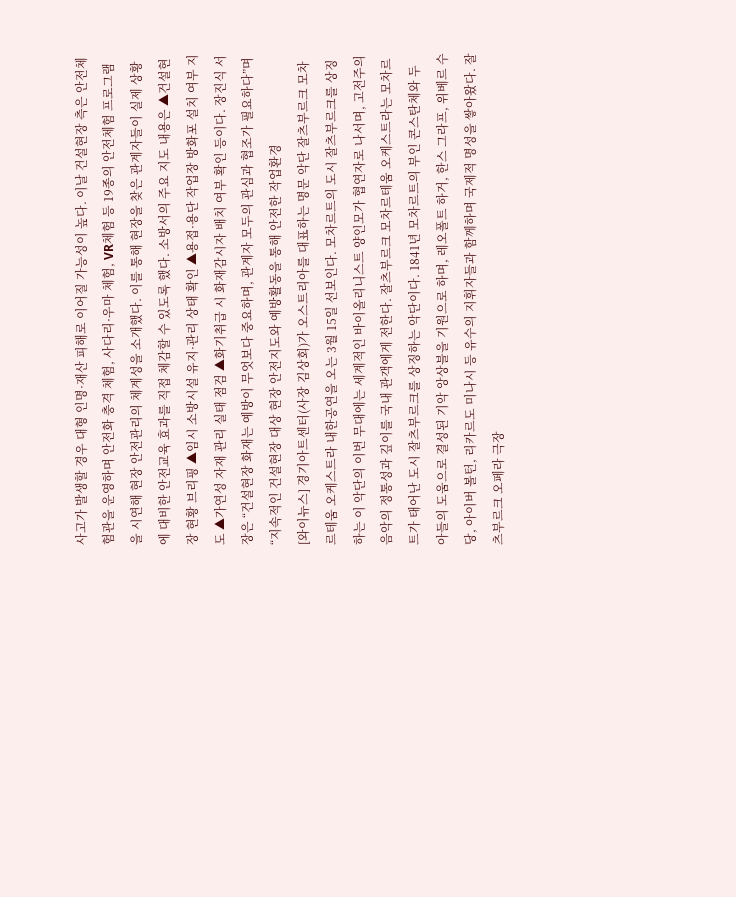사고가 발생할 경우 대형 인명·재산 피해로 이어질 가능성이 높다. 이날 건설현장 측은 안전체험관을 운영하며 안전화 충격 체험, 사다리·우마 체험, VR체험 등 19종의 안전체험 프로그램을 시연해 현장 안전관리의 체계성을 소개했다. 이를 통해 현장을 찾은 관계자들이 실제 상황에 대비한 안전교육 효과를 직접 체감할 수 있도록 했다. 소방서의 주요 지도 내용은 ▲건설현장 현황 브리핑 ▲임시 소방시설 유지·관리 상태 확인 ▲용접·용단 작업장 방화포 설치 여부 지도 ▲가연성 자재 관리 실태 점검 ▲화기취급 시 화재감시자 배치 여부 확인 등이다. 장진식 서장은 “건설현장 화재는 예방이 무엇보다 중요하며, 관계자 모두의 관심과 협조가 필요하다”며 “지속적인 건설현장 대상 현장 안전지도와 예방활동을 통해 안전한 작업환경
[와이뉴스] 경기아트센터(사장 김상회)가 오스트리아를 대표하는 명문 악단 잘츠부르크 모차르테움 오케스트라 내한공연을 오는 3월 15일 선보인다. 모차르트의 도시 잘츠부르크를 상징하는 이 악단의 이번 무대에는 세계적인 바이올리니스트 양인모가 협연자로 나서며, 고전주의 음악의 정통성과 깊이를 국내 관객에게 전한다. 잘츠부르크 모차르테움 오케스트라는 모차르트가 태어난 도시 잘츠부르크를 상징하는 악단이다. 1841년 모차르트의 부인 콘스탄체와 두 아들의 도움으로 결성된 기악 앙상블을 기원으로 하며, 레오폴트 하거, 한스 그라프, 위베르 수당, 아이버 볼턴, 리카르도 미나시 등 유수의 지휘자들과 함께하며 국제적 명성을 쌓아왔다. 잘츠부르크 오페라 극장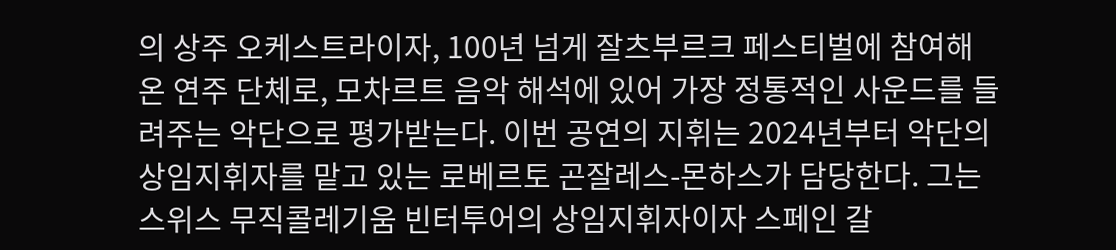의 상주 오케스트라이자, 100년 넘게 잘츠부르크 페스티벌에 참여해 온 연주 단체로, 모차르트 음악 해석에 있어 가장 정통적인 사운드를 들려주는 악단으로 평가받는다. 이번 공연의 지휘는 2024년부터 악단의 상임지휘자를 맡고 있는 로베르토 곤잘레스-몬하스가 담당한다. 그는 스위스 무직콜레기움 빈터투어의 상임지휘자이자 스페인 갈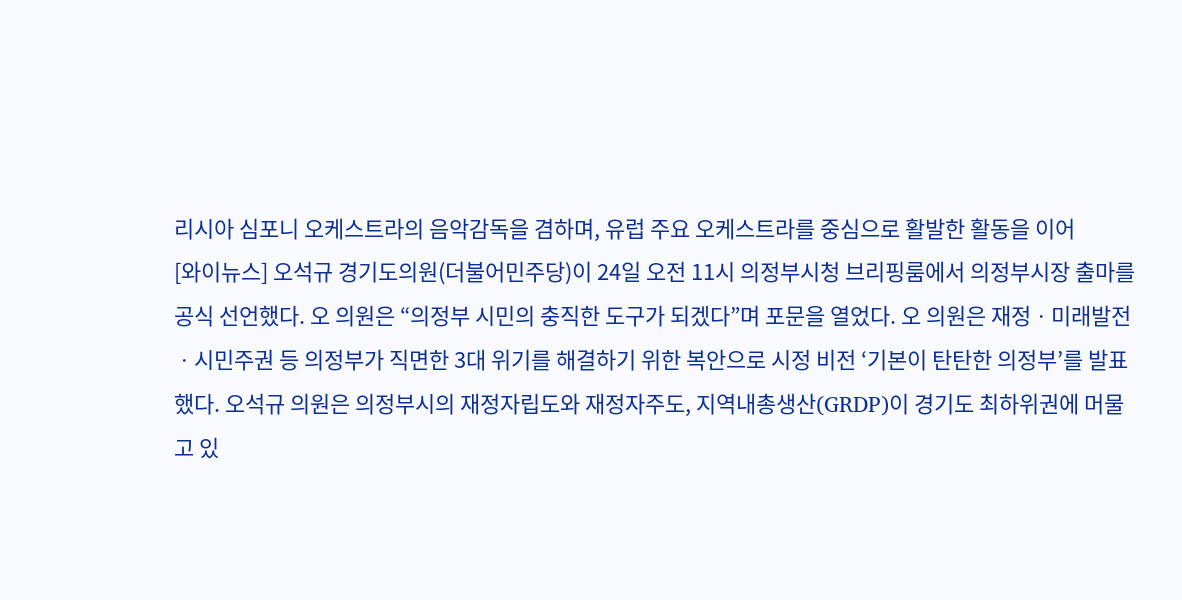리시아 심포니 오케스트라의 음악감독을 겸하며, 유럽 주요 오케스트라를 중심으로 활발한 활동을 이어
[와이뉴스] 오석규 경기도의원(더불어민주당)이 24일 오전 11시 의정부시청 브리핑룸에서 의정부시장 출마를 공식 선언했다. 오 의원은 “의정부 시민의 충직한 도구가 되겠다”며 포문을 열었다. 오 의원은 재정ㆍ미래발전ㆍ시민주권 등 의정부가 직면한 3대 위기를 해결하기 위한 복안으로 시정 비전 ‘기본이 탄탄한 의정부’를 발표했다. 오석규 의원은 의정부시의 재정자립도와 재정자주도, 지역내총생산(GRDP)이 경기도 최하위권에 머물고 있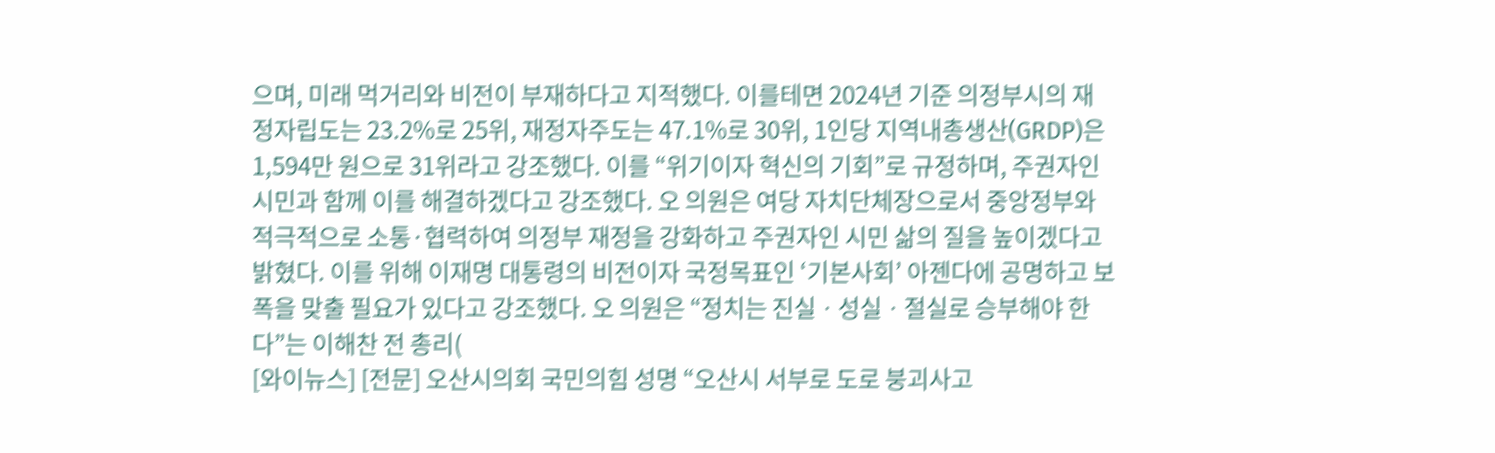으며, 미래 먹거리와 비전이 부재하다고 지적했다. 이를테면 2024년 기준 의정부시의 재정자립도는 23.2%로 25위, 재정자주도는 47.1%로 30위, 1인당 지역내총생산(GRDP)은 1,594만 원으로 31위라고 강조했다. 이를 “위기이자 혁신의 기회”로 규정하며, 주권자인 시민과 함께 이를 해결하겠다고 강조했다. 오 의원은 여당 자치단체장으로서 중앙정부와 적극적으로 소통·협력하여 의정부 재정을 강화하고 주권자인 시민 삶의 질을 높이겠다고 밝혔다. 이를 위해 이재명 대통령의 비전이자 국정목표인 ‘기본사회’ 아젠다에 공명하고 보폭을 맞출 필요가 있다고 강조했다. 오 의원은 “정치는 진실ㆍ성실ㆍ절실로 승부해야 한다”는 이해찬 전 총리(
[와이뉴스] [전문] 오산시의회 국민의힘 성명 “오산시 서부로 도로 붕괴사고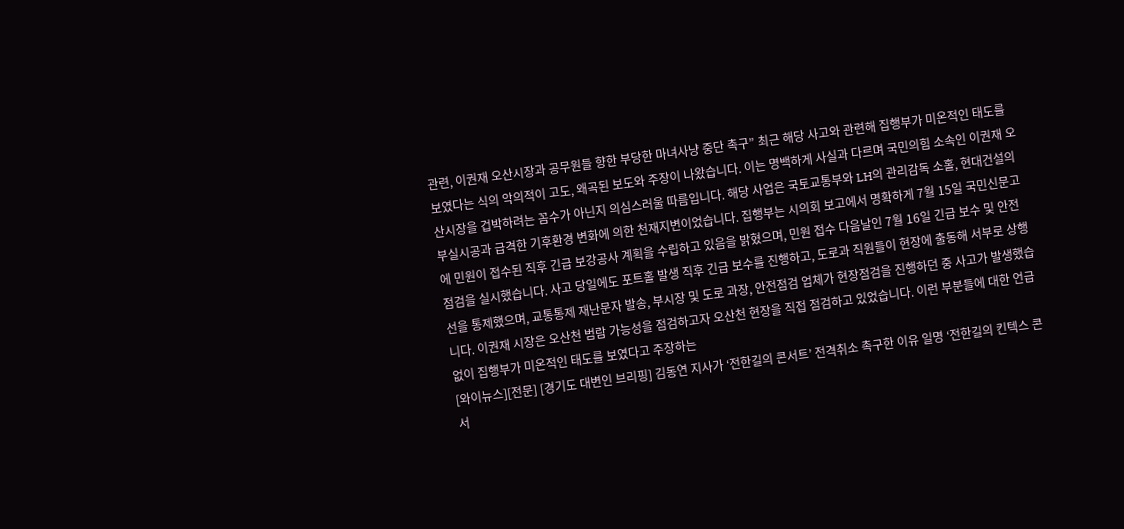관련, 이권재 오산시장과 공무원들 향한 부당한 마녀사냥 중단 촉구” 최근 해당 사고와 관련해 집행부가 미온적인 태도를 보였다는 식의 악의적이 고도, 왜곡된 보도와 주장이 나왔습니다. 이는 명백하게 사실과 다르며 국민의힘 소속인 이권재 오산시장을 겁박하려는 꼼수가 아닌지 의심스러울 따름입니다. 해당 사업은 국토교통부와 LH의 관리감독 소홀, 현대건설의 부실시공과 급격한 기후환경 변화에 의한 천재지변이었습니다. 집행부는 시의회 보고에서 명확하게 7월 15일 국민신문고에 민원이 접수된 직후 긴급 보강공사 계획을 수립하고 있음을 밝혔으며, 민원 접수 다음날인 7월 16일 긴급 보수 및 안전 점검을 실시했습니다. 사고 당일에도 포트홀 발생 직후 긴급 보수를 진행하고, 도로과 직원들이 현장에 출동해 서부로 상행선을 통제했으며, 교통통제 재난문자 발송, 부시장 및 도로 과장, 안전점검 업체가 현장점검을 진행하던 중 사고가 발생했습니다. 이권재 시장은 오산천 범람 가능성을 점검하고자 오산천 현장을 직접 점검하고 있었습니다. 이런 부분들에 대한 언급 없이 집행부가 미온적인 태도를 보였다고 주장하는
[와이뉴스][전문] [경기도 대변인 브리핑] 김동연 지사가 ‘전한길의 콘서트’ 전격취소 촉구한 이유 일명 ‘전한길의 킨텍스 콘서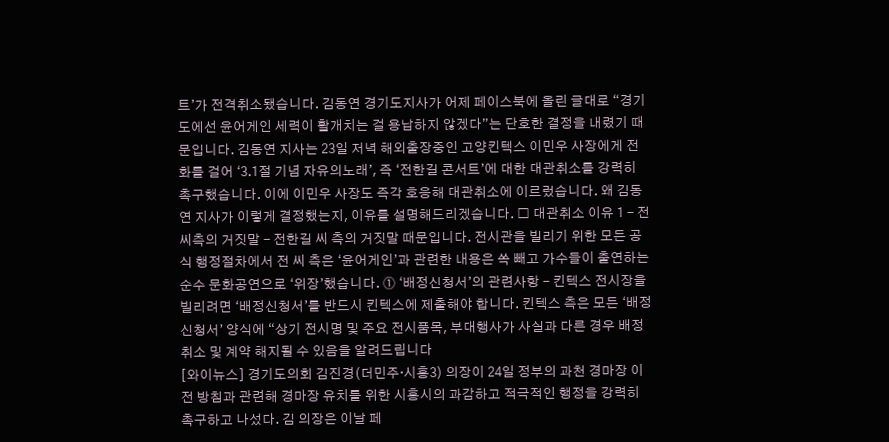트’가 전격취소됐습니다. 김동연 경기도지사가 어제 페이스북에 올린 글대로 “경기도에선 윤어게인 세력이 활개치는 걸 용납하지 않겠다”는 단호한 결정을 내렸기 때문입니다. 김동연 지사는 23일 저녁 해외출장중인 고양킨텍스 이민우 사장에게 전화를 걸어 ‘3.1절 기념 자유의노래’, 즉 ‘전한길 콘서트’에 대한 대관취소를 강력히 촉구했습니다. 이에 이민우 사장도 즉각 호응해 대관취소에 이르렀습니다. 왜 김동연 지사가 이렇게 결정했는지, 이유를 설명해드리겠습니다. □ 대관취소 이유 1 - 전씨측의 거짓말 - 전한길 씨 측의 거짓말 때문입니다. 전시관을 빌리기 위한 모든 공식 행정절차에서 전 씨 측은 ‘윤어게인’과 관련한 내용은 쏙 빼고 가수들이 출연하는 순수 문화공연으로 ‘위장’했습니다. ⓵ ‘배정신청서’의 관련사항 - 킨텍스 전시장을 빌리려면 ‘배정신청서’를 반드시 킨텍스에 제출해야 합니다. 킨텍스 측은 모든 ‘배정신청서’ 양식에 “상기 전시명 및 주요 전시품목, 부대행사가 사실과 다른 경우 배정 취소 및 계약 해지될 수 있음을 알려드립니다
[와이뉴스] 경기도의회 김진경(더민주·시흥3) 의장이 24일 정부의 과천 경마장 이전 방침과 관련해 경마장 유치를 위한 시흥시의 과감하고 적극적인 행정을 강력히 촉구하고 나섰다. 김 의장은 이날 페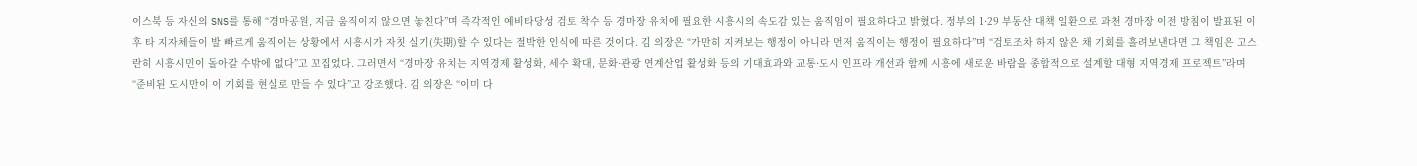이스북 등 자신의 SNS를 통해 “경마공원, 지금 움직이지 않으면 놓친다”며 즉각적인 예비타당성 검토 착수 등 경마장 유치에 필요한 시흥시의 속도감 있는 움직임이 필요하다고 밝혔다. 정부의 1·29 부동산 대책 일환으로 과천 경마장 이전 방침이 발표된 이후 타 지자체들이 발 빠르게 움직이는 상황에서 시흥시가 자칫 실기(失期)할 수 있다는 절박한 인식에 따른 것이다. 김 의장은 “가만히 지켜보는 행정이 아니라 먼저 움직이는 행정이 필요하다”며 “검토조차 하지 않은 채 기회를 흘려보낸다면 그 책임은 고스란히 시흥시민이 돌아갈 수밖에 없다”고 꼬집었다. 그러면서 “경마장 유치는 지역경제 활성화, 세수 확대, 문화·관광 연계산업 활성화 등의 기대효과와 교통·도시 인프라 개선과 함께 시흥에 새로운 바람을 종합적으로 설계할 대형 지역경제 프로젝트”라며 “준비된 도시만이 이 기회를 현실로 만들 수 있다”고 강조했다. 김 의장은 “이미 다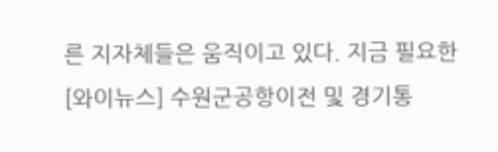른 지자체들은 움직이고 있다. 지금 필요한
[와이뉴스] 수원군공항이전 및 경기통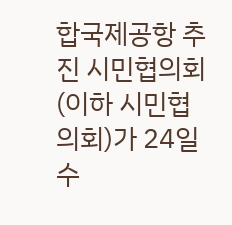합국제공항 추진 시민협의회(이하 시민협의회)가 24일 수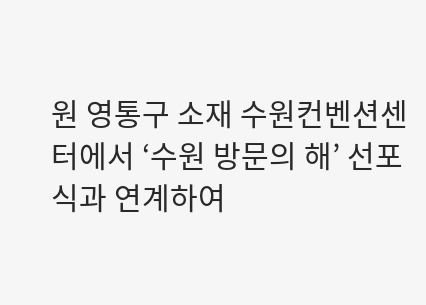원 영통구 소재 수원컨벤션센터에서 ‘수원 방문의 해’ 선포식과 연계하여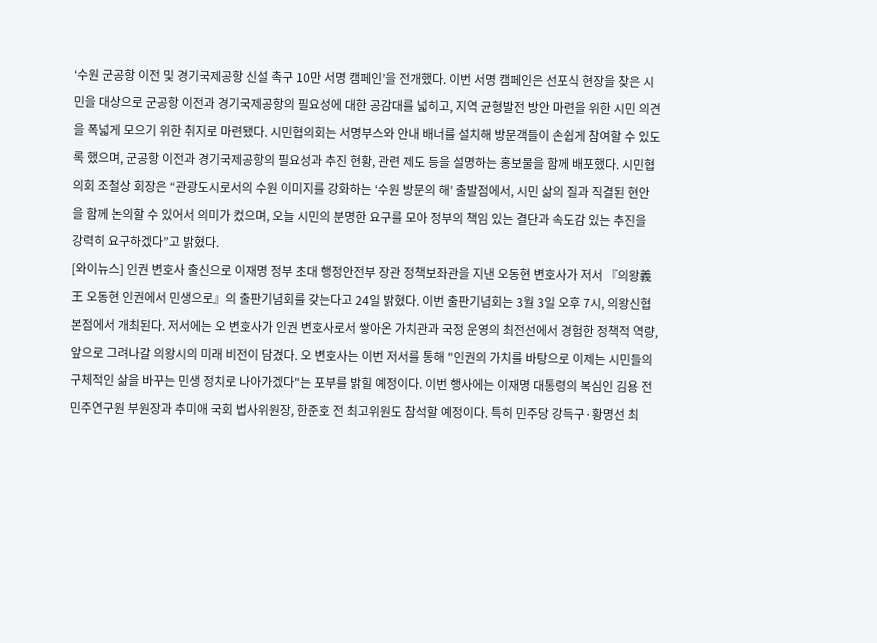‘수원 군공항 이전 및 경기국제공항 신설 촉구 10만 서명 캠페인’을 전개했다. 이번 서명 캠페인은 선포식 현장을 찾은 시민을 대상으로 군공항 이전과 경기국제공항의 필요성에 대한 공감대를 넓히고, 지역 균형발전 방안 마련을 위한 시민 의견을 폭넓게 모으기 위한 취지로 마련됐다. 시민협의회는 서명부스와 안내 배너를 설치해 방문객들이 손쉽게 참여할 수 있도록 했으며, 군공항 이전과 경기국제공항의 필요성과 추진 현황, 관련 제도 등을 설명하는 홍보물을 함께 배포했다. 시민협의회 조철상 회장은 “관광도시로서의 수원 이미지를 강화하는 ‘수원 방문의 해’ 출발점에서, 시민 삶의 질과 직결된 현안을 함께 논의할 수 있어서 의미가 컸으며, 오늘 시민의 분명한 요구를 모아 정부의 책임 있는 결단과 속도감 있는 추진을 강력히 요구하겠다”고 밝혔다.
[와이뉴스] 인권 변호사 출신으로 이재명 정부 초대 행정안전부 장관 정책보좌관을 지낸 오동현 변호사가 저서 『의왕義王 오동현 인권에서 민생으로』의 출판기념회를 갖는다고 24일 밝혔다. 이번 출판기념회는 3월 3일 오후 7시, 의왕신협 본점에서 개최된다. 저서에는 오 변호사가 인권 변호사로서 쌓아온 가치관과 국정 운영의 최전선에서 경험한 정책적 역량, 앞으로 그려나갈 의왕시의 미래 비전이 담겼다. 오 변호사는 이번 저서를 통해 "인권의 가치를 바탕으로 이제는 시민들의 구체적인 삶을 바꾸는 민생 정치로 나아가겠다"는 포부를 밝힐 예정이다. 이번 행사에는 이재명 대통령의 복심인 김용 전 민주연구원 부원장과 추미애 국회 법사위원장, 한준호 전 최고위원도 참석할 예정이다. 특히 민주당 강득구·황명선 최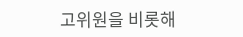고위원을 비롯해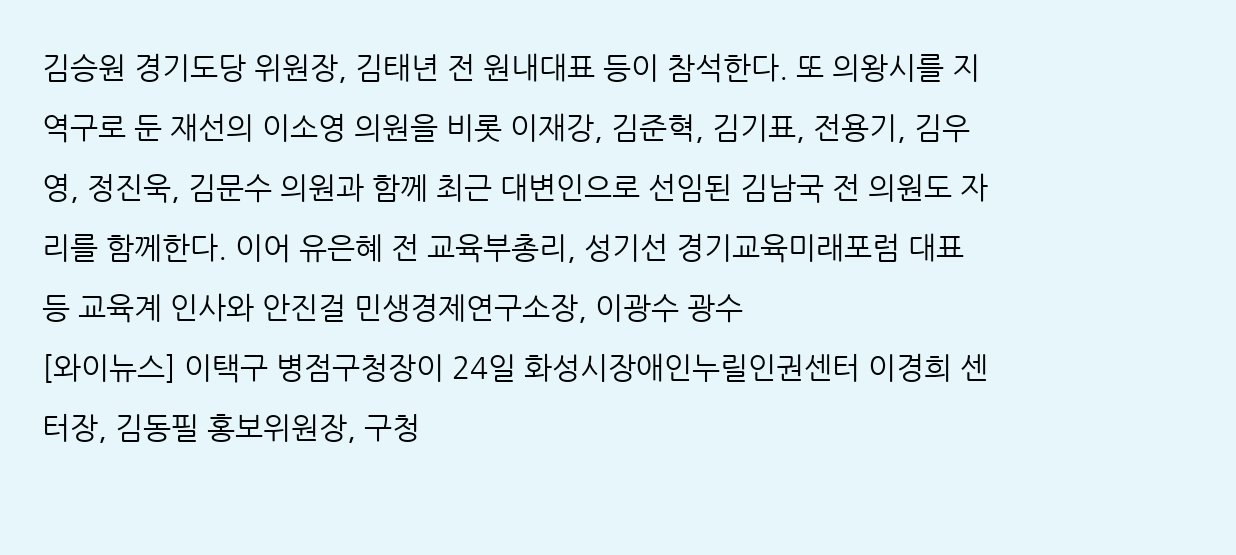김승원 경기도당 위원장, 김태년 전 원내대표 등이 참석한다. 또 의왕시를 지역구로 둔 재선의 이소영 의원을 비롯 이재강, 김준혁, 김기표, 전용기, 김우영, 정진욱, 김문수 의원과 함께 최근 대변인으로 선임된 김남국 전 의원도 자리를 함께한다. 이어 유은혜 전 교육부총리, 성기선 경기교육미래포럼 대표 등 교육계 인사와 안진걸 민생경제연구소장, 이광수 광수
[와이뉴스] 이택구 병점구청장이 24일 화성시장애인누릴인권센터 이경희 센터장, 김동필 홍보위원장, 구청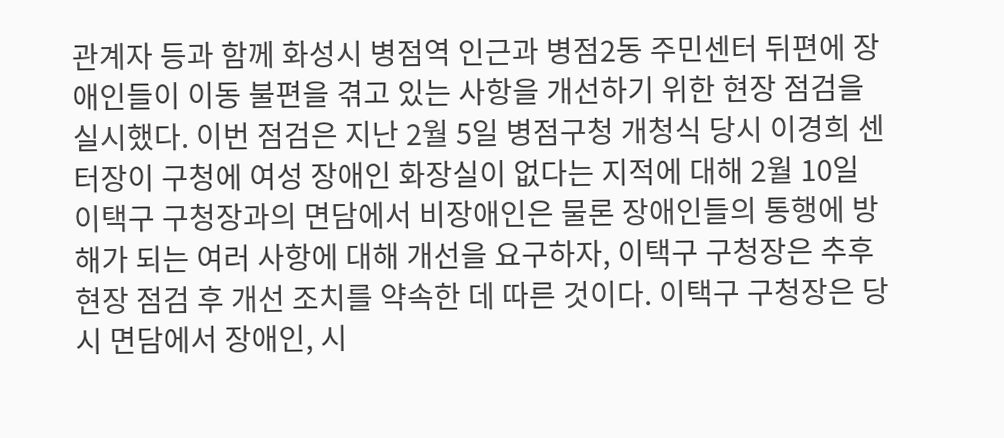관계자 등과 함께 화성시 병점역 인근과 병점2동 주민센터 뒤편에 장애인들이 이동 불편을 겪고 있는 사항을 개선하기 위한 현장 점검을 실시했다. 이번 점검은 지난 2월 5일 병점구청 개청식 당시 이경희 센터장이 구청에 여성 장애인 화장실이 없다는 지적에 대해 2월 10일 이택구 구청장과의 면담에서 비장애인은 물론 장애인들의 통행에 방해가 되는 여러 사항에 대해 개선을 요구하자, 이택구 구청장은 추후 현장 점검 후 개선 조치를 약속한 데 따른 것이다. 이택구 구청장은 당시 면담에서 장애인, 시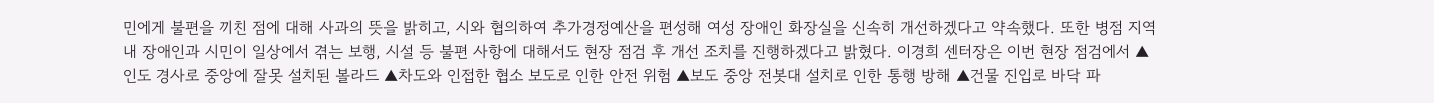민에게 불편을 끼친 점에 대해 사과의 뜻을 밝히고, 시와 협의하여 추가경정예산을 편성해 여성 장애인 화장실을 신속히 개선하겠다고 약속했다. 또한 병점 지역 내 장애인과 시민이 일상에서 겪는 보행, 시설 등 불편 사항에 대해서도 현장 점검 후 개선 조치를 진행하겠다고 밝혔다. 이경희 센터장은 이번 현장 점검에서 ▲인도 경사로 중앙에 잘못 설치된 볼라드 ▲차도와 인접한 협소 보도로 인한 안전 위험 ▲보도 중앙 전봇대 설치로 인한 통행 방해 ▲건물 진입로 바닥 파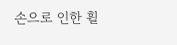손으로 인한 휠